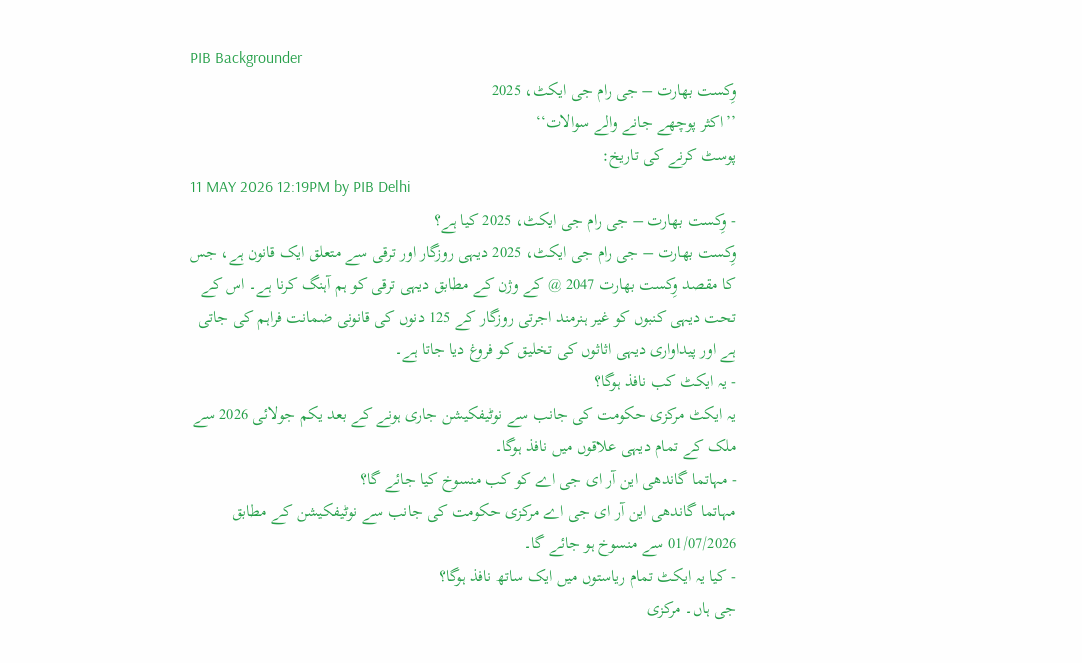PIB Backgrounder
وِکست بھارت – جی رام جی ایکٹ، 2025
’’اکثر پوچھے جانے والے سوالات‘‘
پوسٹ کرنے کی تاریخ:
11 MAY 2026 12:19PM by PIB Delhi
- وِکست بھارت – جی رام جی ایکٹ، 2025 کیا ہے؟
وِکست بھارت – جی رام جی ایکٹ، 2025 دیہی روزگار اور ترقی سے متعلق ایک قانون ہے، جس کا مقصد وِکست بھارت 2047 @ کے وژن کے مطابق دیہی ترقی کو ہم آہنگ کرنا ہے۔ اس کے تحت دیہی کنبوں کو غیر ہنرمند اجرتی روزگار کے 125 دنوں کی قانونی ضمانت فراہم کی جاتی ہے اور پیداواری دیہی اثاثوں کی تخلیق کو فروغ دیا جاتا ہے۔
- یہ ایکٹ کب نافذ ہوگا؟
یہ ایکٹ مرکزی حکومت کی جانب سے نوٹیفکیشن جاری ہونے کے بعد یکم جولائی 2026 سے ملک کے تمام دیہی علاقوں میں نافذ ہوگا۔
- مہاتما گاندھی این آر ای جی اے کو کب منسوخ کیا جائے گا؟
مہاتما گاندھی این آر ای جی اے مرکزی حکومت کی جانب سے نوٹیفکیشن کے مطابق 01/07/2026 سے منسوخ ہو جائے گا۔
- کیا یہ ایکٹ تمام ریاستوں میں ایک ساتھ نافذ ہوگا؟
جی ہاں۔ مرکزی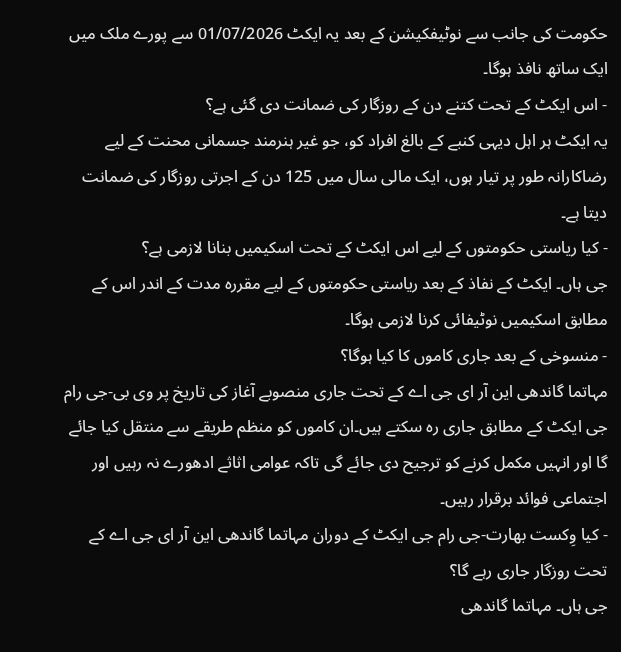حکومت کی جانب سے نوٹیفکیشن کے بعد یہ ایکٹ 01/07/2026 سے پورے ملک میں ایک ساتھ نافذ ہوگا۔
- اس ایکٹ کے تحت کتنے دن کے روزگار کی ضمانت دی گئی ہے؟
یہ ایکٹ ہر اہل دیہی کنبے کے بالغ افراد کو، جو غیر ہنرمند جسمانی محنت کے لیے رضاکارانہ طور پر تیار ہوں، ایک مالی سال میں 125 دن کے اجرتی روزگار کی ضمانت دیتا ہے۔
- کیا ریاستی حکومتوں کے لیے اس ایکٹ کے تحت اسکیمیں بنانا لازمی ہے؟
جی ہاں۔ ایکٹ کے نفاذ کے بعد ریاستی حکومتوں کے لیے مقررہ مدت کے اندر اس کے مطابق اسکیمیں نوٹیفائی کرنا لازمی ہوگا۔
- منسوخی کے بعد جاری کاموں کا کیا ہوگا؟
مہاتما گاندھی این آر ای جی اے کے تحت جاری منصوبے آغاز کی تاریخ پر وی بی-جی رام جی ایکٹ کے مطابق جاری رہ سکتے ہیں۔ان کاموں کو منظم طریقے سے منتقل کیا جائے گا اور انہیں مکمل کرنے کو ترجیح دی جائے گی تاکہ عوامی اثاثے ادھورے نہ رہیں اور اجتماعی فوائد برقرار رہیں۔
- کیا وِکست بھارت-جی رام جی ایکٹ کے دوران مہاتما گاندھی این آر ای جی اے کے تحت روزگار جاری رہے گا؟
جی ہاں۔ مہاتما گاندھی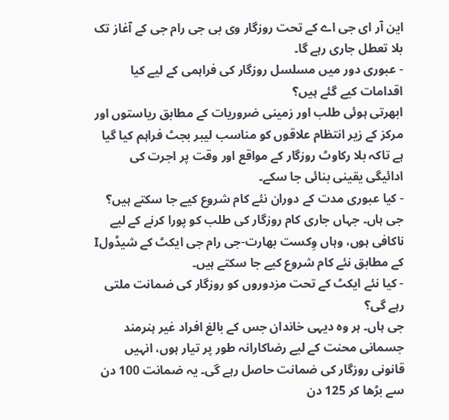این آر ای جی اے کے تحت روزگار وی بی جی رام جی کے آغاز تک بلا تعطل جاری رہے گا۔
- عبوری دور میں مسلسل روزگار کی فراہمی کے لیے کیا اقدامات کیے گئے ہیں؟
ابھرتی ہوئی طلب اور زمینی ضروریات کے مطابق ریاستوں اور مرکز کے زیر انتظام علاقوں کو مناسب لیبر بجٹ فراہم کیا گیا ہے تاکہ بلا رکاوٹ روزگار کے مواقع اور وقت پر اجرت کی ادائیگی یقینی بنائی جا سکے۔
- کیا عبوری مدت کے دوران نئے کام شروع کیے جا سکتے ہیں؟
جی ہاں۔ جہاں جاری کام روزگار کی طلب کو پورا کرنے کے لیے ناکافی ہوں، وہاں وِکست بھارت-جی رام جی ایکٹ کے شیڈولI کے مطابق نئے کام شروع کیے جا سکتے ہیں۔
- کیا نئے ایکٹ کے تحت مزدوروں کو روزگار کی ضمانت ملتی رہے گی؟
جی ہاں۔ ہر وہ دیہی خاندان جس کے بالغ افراد غیر ہنرمند جسمانی محنت کے لیے رضاکارانہ طور پر تیار ہوں، انہیں قانونی روزگار کی ضمانت حاصل رہے گی۔ یہ ضمانت 100 دن سے بڑھا کر 125 دن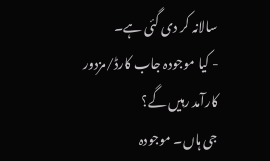سالانہ کر دی گئی ہے۔
- کیا موجودہ جاب کارڈ/مزدور کارآمد رہیں گے؟
جی ہاں۔ موجودہ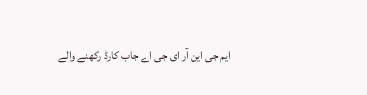ایم جی این آر ای جی اے جاب کارڈ رکھنے والے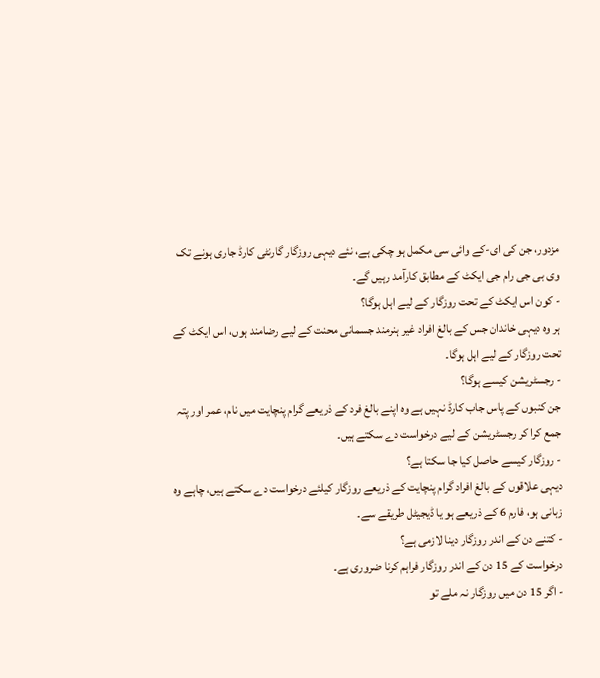مزدور، جن کی ای-کے وائی سی مکمل ہو چکی ہے، نئے دیہی روزگار گارنٹی کارڈ جاری ہونے تک وی بی جی رام جی ایکٹ کے مطابق کارآمد رہیں گے۔
- کون اس ایکٹ کے تحت روزگار کے لیے اہل ہوگا؟
ہر وہ دیہی خاندان جس کے بالغ افراد غیر ہنرمند جسمانی محنت کے لیے رضامند ہوں، اس ایکٹ کے تحت روزگار کے لیے اہل ہوگا۔
- رجسٹریشن کیسے ہوگا؟
جن کنبوں کے پاس جاب کارڈ نہیں ہے وہ اپنے بالغ فرد کے ذریعے گرام پنچایت میں نام، عمر اور پتہ جمع کرا کر رجسٹریشن کے لیے درخواست دے سکتے ہیں۔
- روزگار کیسے حاصل کیا جا سکتا ہے؟
دیہی علاقوں کے بالغ افراد گرام پنچایت کے ذریعے روزگار کیلئے درخواست دے سکتے ہیں، چاہے وہ زبانی ہو، فارم 6 کے ذریعے ہو یا ڈیجیٹل طریقے سے۔
- کتنے دن کے اندر روزگار دینا لازمی ہے؟
درخواست کے 15 دن کے اندر روزگار فراہم کرنا ضروری ہے۔
- اگر 15 دن میں روزگار نہ ملے تو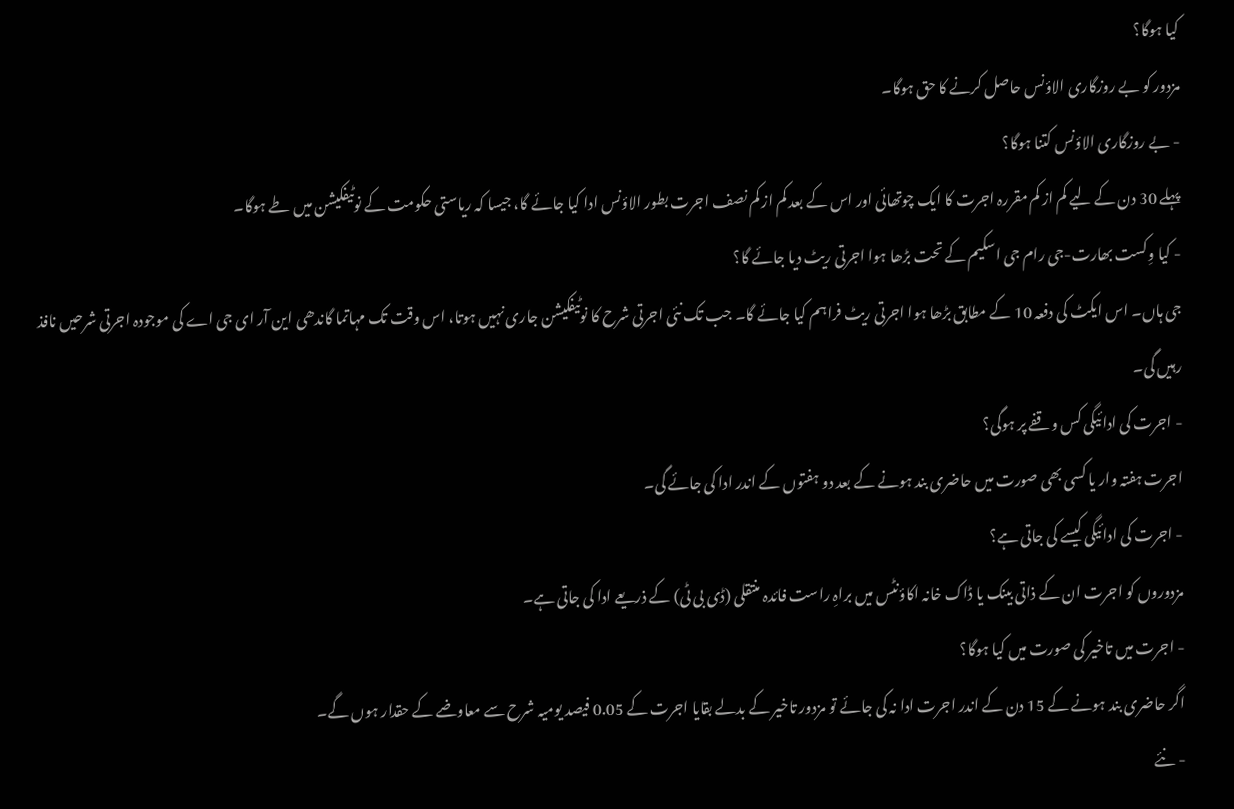کیا ہوگا؟
مزدور کو بے روزگاری الاؤنس حاصل کرنے کا حق ہوگا۔
- بے روزگاری الاؤنس کتنا ہوگا؟
پہلے 30 دن کے لیے کم از کم مقررہ اجرت کا ایک چوتھائی اور اس کے بعد کم از کم نصف اجرت بطور الاؤنس ادا کیا جائے گا، جیسا کہ ریاستی حکومت کے نوٹیفکیشن میں طے ہوگا۔
- کیا وِکست بھارت-جی رام جی اسکیم کے تحت بڑھا ہوا اجرتی ریٹ دیا جائے گا؟
جی ہاں۔ اس ایکٹ کی دفعہ 10 کے مطابق بڑھا ہوا اجرتی ریٹ فراہم کیا جائے گا۔ جب تک نئی اجرتی شرح کا نوٹیفکیشن جاری نہیں ہوتا، اس وقت تک مہاتما گاندھی این آر ای جی اے کی موجودہ اجرتی شرحیں نافذ رہیں گی۔
- اجرت کی ادائیگی کس وقفے پر ہوگی؟
اجرت ہفتہ وار یا کسی بھی صورت میں حاضری بند ہونے کے بعد دو ہفتوں کے اندر ادا کی جائے گی۔
- اجرت کی ادائیگی کیسے کی جاتی ہے؟
مزدوروں کو اجرت ان کے ذاتی بینک یا ڈاک خانہ اکاؤنٹس میں براہِ راست فائدہ منتقلی (ڈی بی ٹی) کے ذریعے ادا کی جاتی ہے۔
- اجرت میں تاخیر کی صورت میں کیا ہوگا؟
اگر حاضری بند ہونے کے 15 دن کے اندر اجرت ادا نہ کی جائے تو مزدور تاخیر کے بدلے بقایا اجرت کے 0.05 فیصد یومیہ شرح سے معاوضے کے حقدار ہوں گے۔
- نئے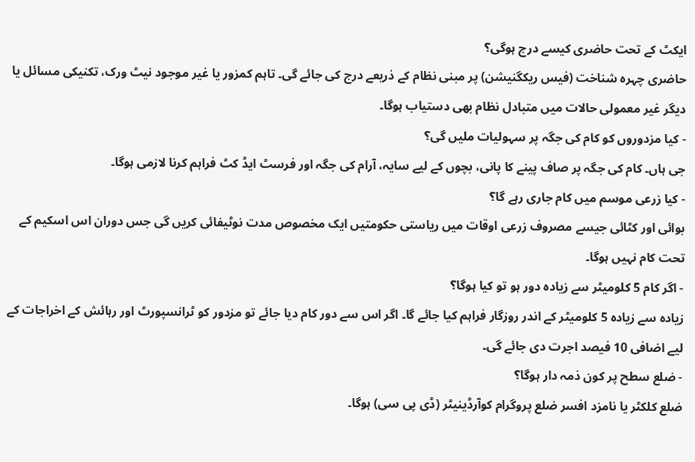ایکٹ کے تحت حاضری کیسے درج ہوگی؟
حاضری چہرہ شناخت (فیس ریکگنیشن) پر مبنی نظام کے ذریعے درج کی جائے گی۔ تاہم کمزور یا غیر موجود نیٹ ورک، تکنیکی مسائل یا دیگر غیر معمولی حالات میں متبادل نظام بھی دستیاب ہوگا۔
- کیا مزدوروں کو کام کی جگہ پر سہولیات ملیں گی؟
جی ہاں۔ کام کی جگہ پر صاف پینے کا پانی، بچوں کے لیے سایہ، آرام کی جگہ اور فرسٹ ایڈ کٹ فراہم کرنا لازمی ہوگا۔
- کیا زرعی موسم میں کام جاری رہے گا؟
بوائی اور کٹائی جیسے مصروف زرعی اوقات میں ریاستی حکومتیں ایک مخصوص مدت نوٹیفائی کریں گی جس دوران اس اسکیم کے تحت کام نہیں ہوگا۔
- اگر کام 5 کلومیٹر سے زیادہ دور ہو تو کیا ہوگا؟
زیادہ سے زیادہ 5 کلومیٹر کے اندر روزگار فراہم کیا جائے گا۔ اگر اس سے دور کام دیا جائے تو مزدور کو ٹرانسپورٹ اور رہائش کے اخراجات کے لیے اضافی 10 فیصد اجرت دی جائے گی۔
- ضلع سطح پر کون ذمہ دار ہوگا؟
ضلع کلکٹر یا نامزد افسر ضلع پروگرام کوآرڈینیٹر (ڈی پی سی) ہوگا۔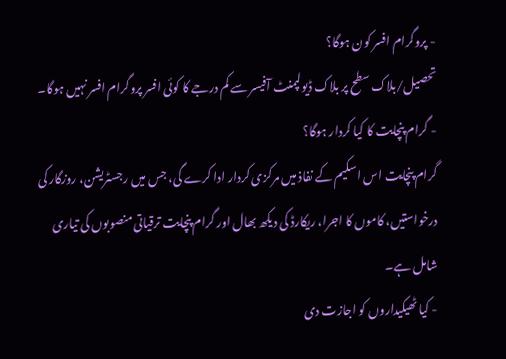- پروگرام افسر کون ہوگا؟
تحصیل/بلاک سطح پر بلاک ڈیولپمنٹ آفیسر سے کم درجے کا کوئی افسر پروگرام افسر نہیں ہوگا۔
- گرام پنچایت کا کیا کردار ہوگا؟
گرام پنچایت اس اسکیم کے نفاذ میں مرکزی کردار ادا کرے گی، جس میں رجسٹریشن، روزگار کی درخواستیں، کاموں کا اجرا، ریکارڈ کی دیکھ بھال اور گرام پنچایت ترقیاتی منصوبوں کی تیاری شامل ہے۔
- کیا ٹھیکیداروں کو اجازت دی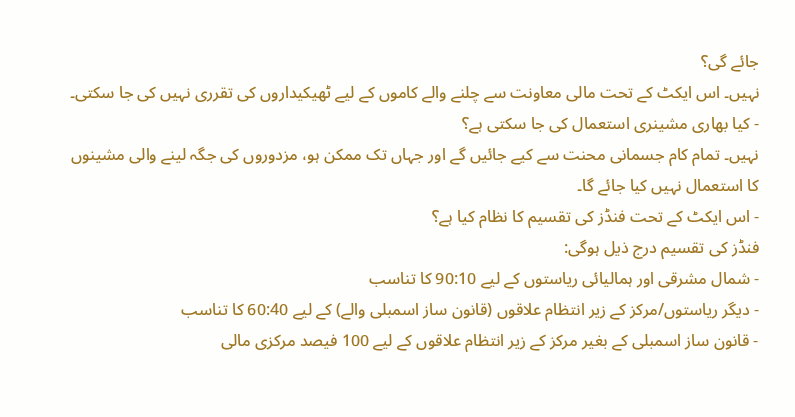جائے گی؟
نہیں۔ اس ایکٹ کے تحت مالی معاونت سے چلنے والے کاموں کے لیے ٹھیکیداروں کی تقرری نہیں کی جا سکتی۔
- کیا بھاری مشینری استعمال کی جا سکتی ہے؟
نہیں۔ تمام کام جسمانی محنت سے کیے جائیں گے اور جہاں تک ممکن ہو، مزدوروں کی جگہ لینے والی مشینوں کا استعمال نہیں کیا جائے گا۔
- اس ایکٹ کے تحت فنڈز کی تقسیم کا نظام کیا ہے؟
فنڈز کی تقسیم درج ذیل ہوگی:
- شمال مشرقی اور ہمالیائی ریاستوں کے لیے 90:10 کا تناسب
- دیگر ریاستوں/مرکز کے زیر انتظام علاقوں (قانون ساز اسمبلی والے) کے لیے 60:40 کا تناسب
- قانون ساز اسمبلی کے بغیر مرکز کے زیر انتظام علاقوں کے لیے 100 فیصد مرکزی مالی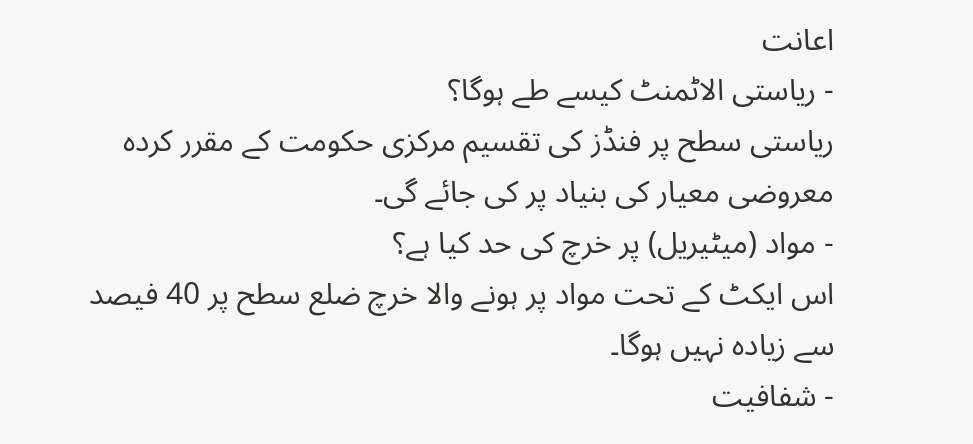اعانت
- ریاستی الاٹمنٹ کیسے طے ہوگا؟
ریاستی سطح پر فنڈز کی تقسیم مرکزی حکومت کے مقرر کردہ معروضی معیار کی بنیاد پر کی جائے گی۔
- مواد (میٹیریل) پر خرچ کی حد کیا ہے؟
اس ایکٹ کے تحت مواد پر ہونے والا خرچ ضلع سطح پر 40 فیصد سے زیادہ نہیں ہوگا۔
- شفافیت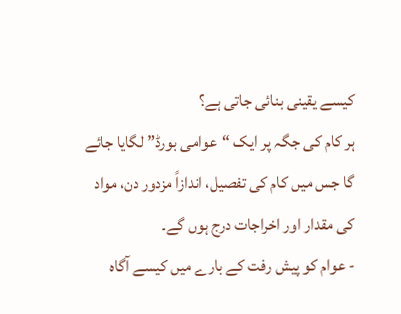کیسے یقینی بنائی جاتی ہے؟
ہر کام کی جگہ پر ایک “عوامی بورڈ” لگایا جائے گا جس میں کام کی تفصیل، اندازاً مزدور دن، مواد کی مقدار اور اخراجات درج ہوں گے۔
- عوام کو پیش رفت کے بارے میں کیسے آگاہ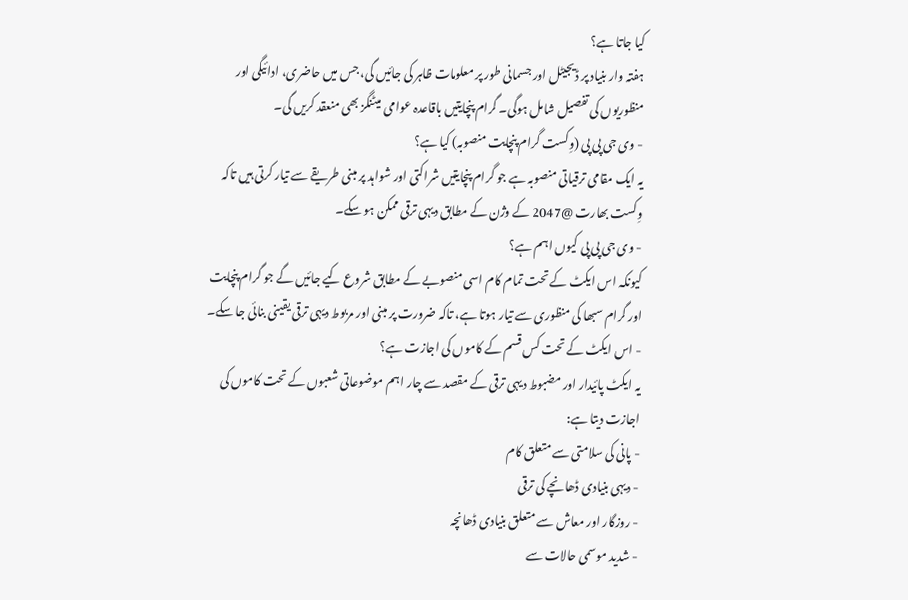کیا جاتا ہے؟
ہفتہ وار بنیاد پر ڈیجیٹل اور جسمانی طور پر معلومات ظاہر کی جائیں گی، جس میں حاضری، ادائیگی اور منظوریوں کی تفصیل شامل ہوگی۔ گرام پنچایتیں باقاعدہ عوامی میٹنگز بھی منعقد کریں گی۔
- وی جی پی پی (وِکست گرام پنچایت منصوبہ) کیا ہے؟
یہ ایک مقامی ترقیاتی منصوبہ ہے جو گرام پنچایتیں شراکتی اور شواہد پر مبنی طریقے سے تیار کرتی ہیں تاکہ وِکست بھارت @2047 کے وژن کے مطابق دیہی ترقی ممکن ہو سکے۔
- وی جی پی پی کیوں اہم ہے؟
کیونکہ اس ایکٹ کے تحت تمام کام اسی منصوبے کے مطابق شروع کیے جائیں گے جو گرام پنچایت اور گرام سبھا کی منظوری سے تیار ہوتا ہے، تاکہ ضرورت پر مبنی اور مربوط دیہی ترقی یقینی بنائی جا سکے۔
- اس ایکٹ کے تحت کس قسم کے کاموں کی اجازت ہے؟
یہ ایکٹ پائیدار اور مضبوط دیہی ترقی کے مقصد سے چار اہم موضوعاتی شعبوں کے تحت کاموں کی اجازت دیتا ہے:
- پانی کی سلامتی سے متعلق کام
- دیہی بنیادی ڈھانچے کی ترقی
- روزگار اور معاش سے متعلق بنیادی ڈھانچہ
- شدید موسمی حالات سے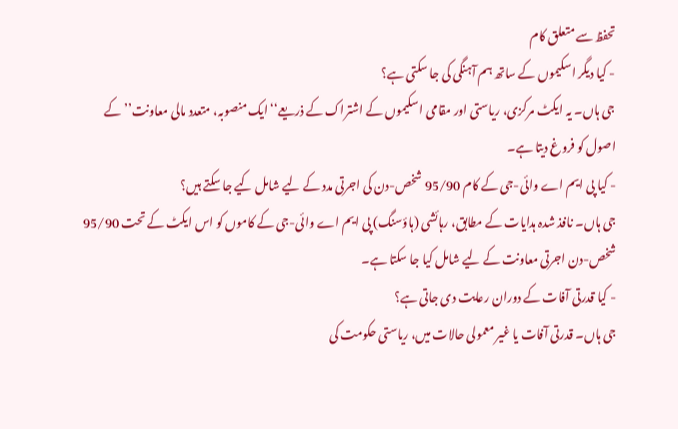تحفظ سے متعلق کام
- کیا دیگر اسکیموں کے ساتھ ہم آہنگی کی جا سکتی ہے؟
جی ہاں۔ یہ ایکٹ مرکزی، ریاستی اور مقامی اسکیموں کے اشتراک کے ذریعے‘‘ایک منصوبہ، متعدد مالی معاونت’’ کے اصول کو فروغ دیتا ہے۔
- کیا پی ایم اے وائی-جی کے کام 95/90 شخص-دن کی اجرتی مدد کے لیے شامل کیے جا سکتے ہیں؟
جی ہاں۔ نافذ شدہ ہدایات کے مطابق، رہائشی (ہاؤسنگ) پی ایم اے وائی-جی کے کاموں کو اس ایکٹ کے تحت 95/90 شخص-دن اجرتی معاونت کے لیے شامل کیا جا سکتا ہے۔
- کیا قدرتی آفات کے دوران رعایت دی جاتی ہے؟
جی ہاں۔ قدرتی آفات یا غیر معمولی حالات میں، ریاستی حکومت کی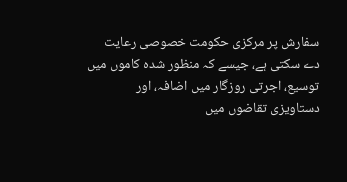سفارش پر مرکزی حکومت خصوصی رعایت دے سکتی ہے، جیسے کہ منظور شدہ کاموں میں توسیع، اجرتی روزگار میں اضافہ، اور دستاویزی تقاضوں میں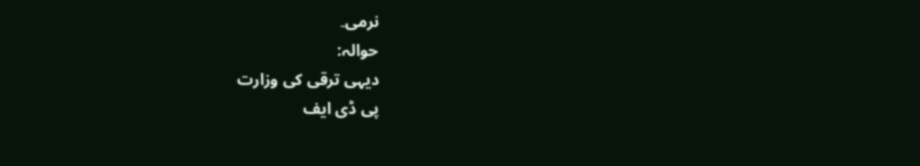نرمی۔
حوالہ:
دیہی ترقی کی وزارت
پی ڈی ایف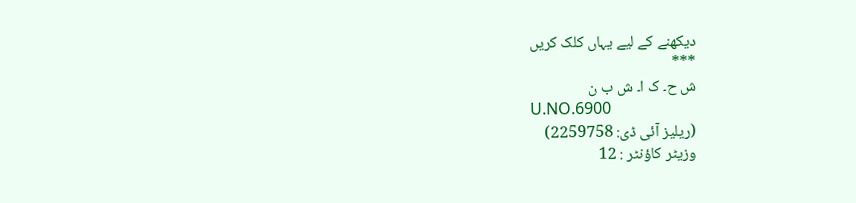دیکھنے کے لیے یہاں کلک کریں
***
ش ح۔ ک ا۔ ش ب ن
U.NO.6900
(ریلیز آئی ڈی: 2259758)
وزیٹر کاؤنٹر : 12